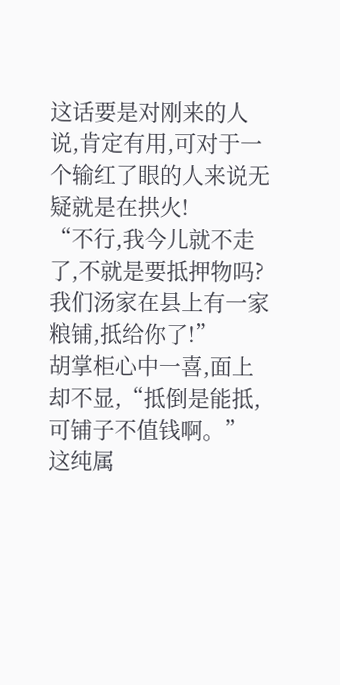这话要是对刚来的人说,肯定有用,可对于一个输红了眼的人来说无疑就是在拱火!
“不行,我今儿就不走了,不就是要抵押物吗?我们汤家在县上有一家粮铺,抵给你了!”
胡掌柜心中一喜,面上却不显,“抵倒是能抵,可铺子不值钱啊。”
这纯属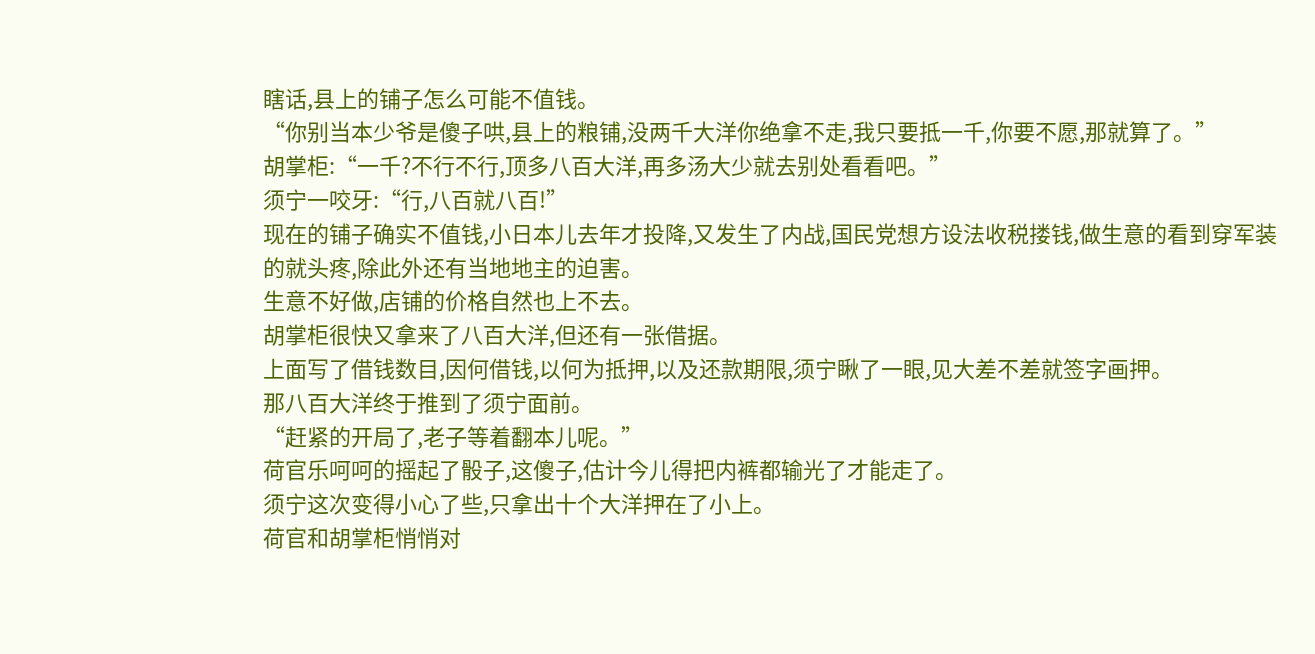瞎话,县上的铺子怎么可能不值钱。
“你别当本少爷是傻子哄,县上的粮铺,没两千大洋你绝拿不走,我只要抵一千,你要不愿,那就算了。”
胡掌柜:“一千?不行不行,顶多八百大洋,再多汤大少就去别处看看吧。”
须宁一咬牙:“行,八百就八百!”
现在的铺子确实不值钱,小日本儿去年才投降,又发生了内战,国民党想方设法收税搂钱,做生意的看到穿军装的就头疼,除此外还有当地地主的迫害。
生意不好做,店铺的价格自然也上不去。
胡掌柜很快又拿来了八百大洋,但还有一张借据。
上面写了借钱数目,因何借钱,以何为抵押,以及还款期限,须宁瞅了一眼,见大差不差就签字画押。
那八百大洋终于推到了须宁面前。
“赶紧的开局了,老子等着翻本儿呢。”
荷官乐呵呵的摇起了骰子,这傻子,估计今儿得把内裤都输光了才能走了。
须宁这次变得小心了些,只拿出十个大洋押在了小上。
荷官和胡掌柜悄悄对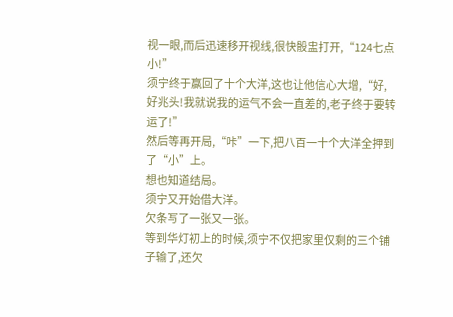视一眼,而后迅速移开视线,很快骰盅打开,“124七点小!”
须宁终于赢回了十个大洋,这也让他信心大增,“好,好兆头!我就说我的运气不会一直差的,老子终于要转运了!”
然后等再开局,“咔”一下,把八百一十个大洋全押到了“小”上。
想也知道结局。
须宁又开始借大洋。
欠条写了一张又一张。
等到华灯初上的时候,须宁不仅把家里仅剩的三个铺子输了,还欠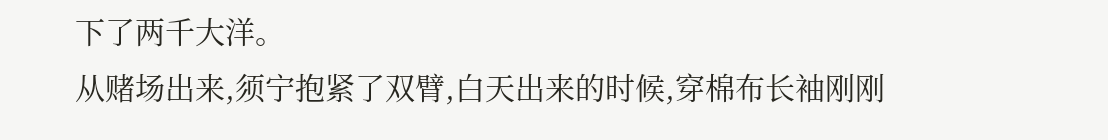下了两千大洋。
从赌场出来,须宁抱紧了双臂,白天出来的时候,穿棉布长袖刚刚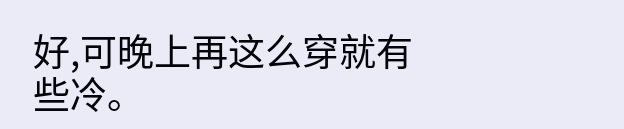好,可晚上再这么穿就有些冷。